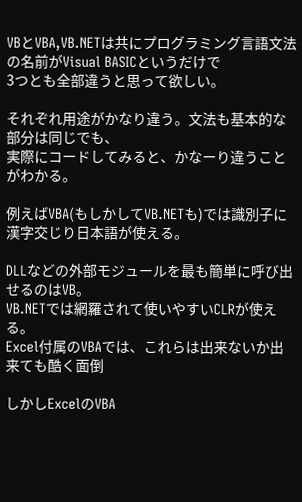VBとVBA,VB.NETは共にプログラミング言語文法の名前がVisual BASICというだけで
3つとも全部違うと思って欲しい。

それぞれ用途がかなり違う。文法も基本的な部分は同じでも、
実際にコードしてみると、かなーり違うことがわかる。

例えばVBA(もしかしてVB.NETも)では識別子に漢字交じり日本語が使える。

DLLなどの外部モジュールを最も簡単に呼び出せるのはVB。
VB.NETでは網羅されて使いやすいCLRが使える。
Excel付属のVBAでは、これらは出来ないか出来ても酷く面倒

しかしExcelのVBA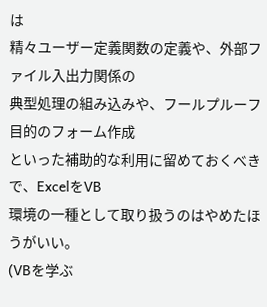は
精々ユーザー定義関数の定義や、外部ファイル入出力関係の
典型処理の組み込みや、フールプルーフ目的のフォーム作成
といった補助的な利用に留めておくべきで、ExcelをVB
環境の一種として取り扱うのはやめたほうがいい。
(VBを学ぶ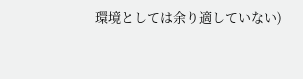環境としては余り適していない)